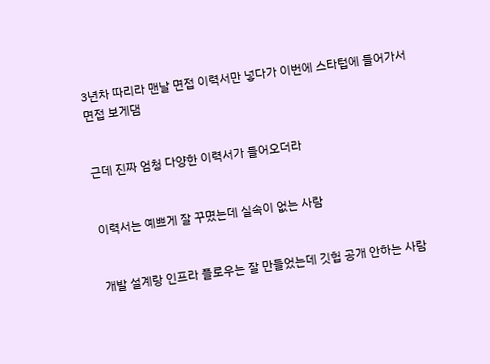3년차 따리라 맨날 면접 이력서만 넣다가 이번에 스타텁에 들어가서 면접 보게댐


근데 진짜 엄청 다양한 이력서가 들어오더라


이력서는 예쁘게 잘 꾸몄는데 실속이 없는 사람


개발 설계랑 인프라 플로우는 잘 만들었는데 깃헙 공개 안하는 사람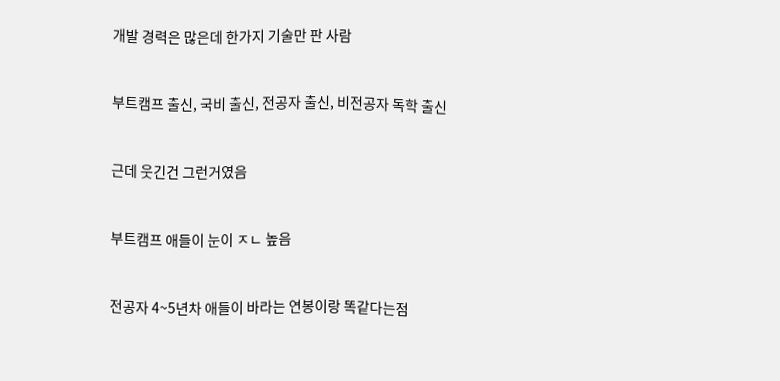개발 경력은 많은데 한가지 기술만 판 사람


부트캠프 출신, 국비 출신, 전공자 출신, 비전공자 독학 출신


근데 웃긴건 그런거였음


부트캠프 애들이 눈이 ㅈㄴ 높음


전공자 4~5년차 애들이 바라는 연봉이랑 똑같다는점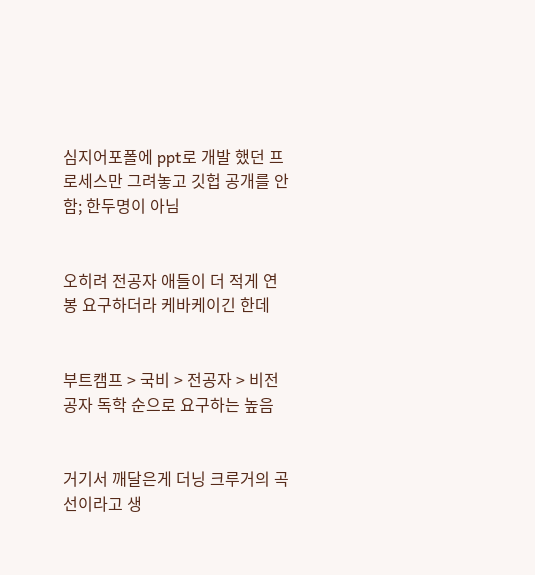심지어포폴에 ppt로 개발 했던 프로세스만 그려놓고 깃헙 공개를 안함; 한두명이 아님


오히려 전공자 애들이 더 적게 연봉 요구하더라 케바케이긴 한데


부트캠프 > 국비 > 전공자 > 비전공자 독학 순으로 요구하는 높음


거기서 깨달은게 더닝 크루거의 곡선이라고 생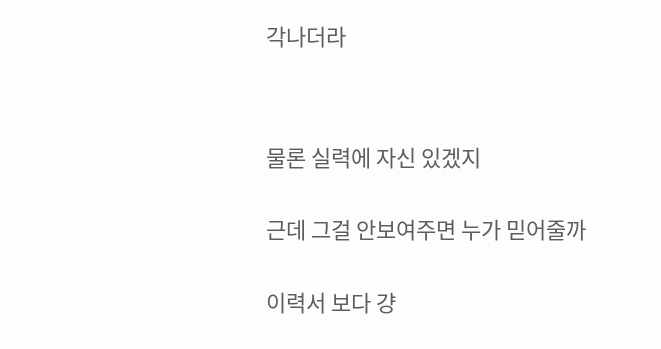각나더라




물론 실력에 자신 있겠지


근데 그걸 안보여주면 누가 믿어줄까


이력서 보다 걍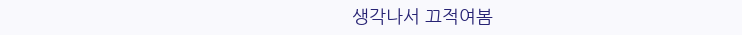생각나서 끄적여봄